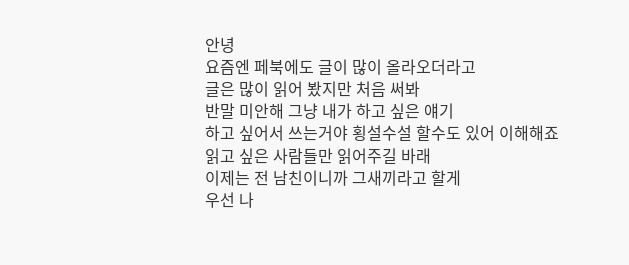안녕
요즘엔 페북에도 글이 많이 올라오더라고
글은 많이 읽어 봤지만 처음 써봐
반말 미안해 그냥 내가 하고 싶은 얘기
하고 싶어서 쓰는거야 횡설수설 할수도 있어 이해해죠
읽고 싶은 사람들만 읽어주길 바래
이제는 전 남친이니까 그새끼라고 할게
우선 나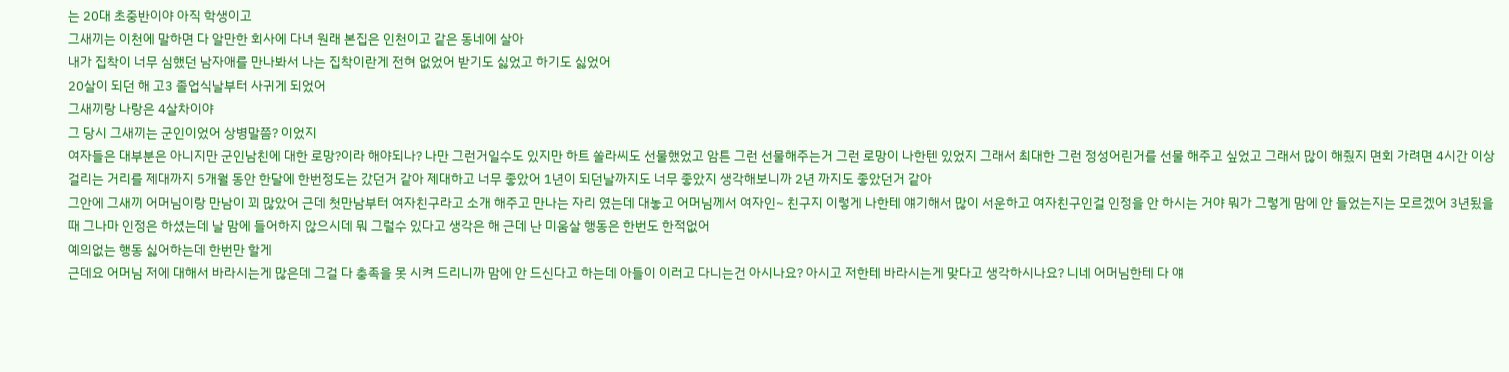는 20대 초중반이야 아직 학생이고
그새끼는 이천에 말하면 다 알만한 회사에 다녀 원래 본집은 인천이고 같은 동네에 살아
내가 집착이 너무 심했던 남자애를 만나봐서 나는 집착이란게 전혀 없었어 받기도 싫었고 하기도 싫었어
20살이 되던 해 고3 졸업식날부터 사귀게 되었어
그새끼랑 나랑은 4살차이야
그 당시 그새끼는 군인이었어 상병말쯤? 이었지
여자들은 대부분은 아니지만 군인남친에 대한 로망?이라 해야되나? 나만 그런거일수도 있지만 하트 쏠라씨도 선물했었고 암튼 그런 선물해주는거 그런 로망이 나한텐 있었지 그래서 최대한 그런 정성어린거를 선물 해주고 싶었고 그래서 많이 해줬지 면회 가려면 4시간 이상 걸리는 거리를 제대까지 5개월 동안 한달에 한번정도는 갔던거 같아 제대하고 너무 좋았어 1년이 되던날까지도 너무 좋았지 생각해보니까 2년 까지도 좋았던거 같아
그안에 그새끼 어머님이랑 만남이 꾀 많았어 근데 첫만남부터 여자친구라고 소개 해주고 만나는 자리 였는데 대놓고 어머님께서 여자인~ 친구지 이렇게 나한테 얘기해서 많이 서운하고 여자친구인걸 인정을 안 하시는 거야 뭐가 그렇게 맘에 안 들었는지는 모르겠어 3년됬을때 그나마 인정은 하셨는데 날 맘에 들어하지 않으시데 뭐 그럴수 있다고 생각은 해 근데 난 미움살 행동은 한번도 한적없어
예의없는 행동 싫어하는데 한번만 할게
근데요 어머님 저에 대해서 바라시는게 많은데 그걸 다 충족을 못 시켜 드리니까 맘에 안 드신다고 하는데 아들이 이러고 다니는건 아시나요? 아시고 저한테 바라시는게 맞다고 생각하시나요? 니네 어머님한테 다 얘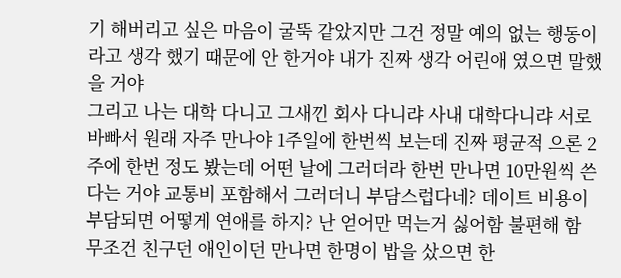기 해버리고 싶은 마음이 굴뚝 같았지만 그건 정말 예의 없는 행동이라고 생각 했기 때문에 안 한거야 내가 진짜 생각 어린애 였으면 말했을 거야
그리고 나는 대학 다니고 그새낀 회사 다니랴 사내 대학다니랴 서로 바빠서 원래 자주 만나야 1주일에 한번씩 보는데 진짜 평균적 으론 2주에 한번 정도 봤는데 어떤 날에 그러더라 한번 만나면 10만원씩 쓴다는 거야 교통비 포함해서 그러더니 부담스럽다네? 데이트 비용이 부담되면 어떻게 연애를 하지? 난 얻어만 먹는거 싫어함 불편해 함 무조건 친구던 애인이던 만나면 한명이 밥을 샀으면 한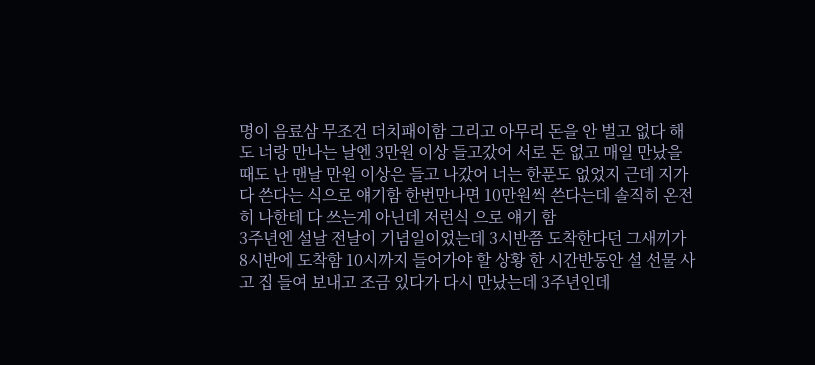명이 음료삼 무조건 더치패이함 그리고 아무리 돈을 안 벌고 없다 해도 너랑 만나는 날엔 3만원 이상 들고갔어 서로 돈 없고 매일 만났을 때도 난 맨날 만원 이상은 들고 나갔어 너는 한푼도 없었지 근데 지가 다 쓴다는 식으로 얘기함 한번만나면 10만원씩 쓴다는데 솔직히 온전히 나한테 다 쓰는게 아닌데 저런식 으로 얘기 함
3주년엔 설날 전날이 기념일이었는데 3시반쯤 도착한다던 그새끼가 8시반에 도착함 10시까지 들어가야 할 상황 한 시간반동안 설 선물 사고 집 들여 보내고 조금 있다가 다시 만났는데 3주년인데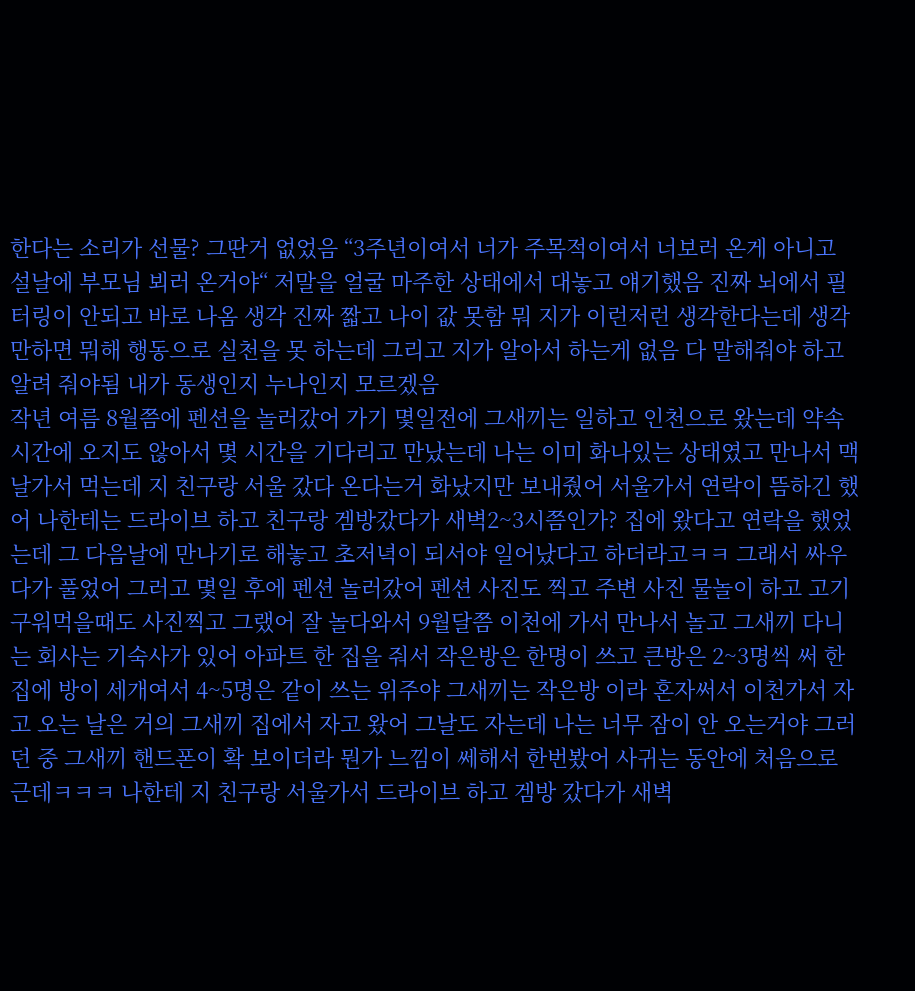한다는 소리가 선물? 그딴거 없었음 “3주년이여서 너가 주목적이여서 너보러 온게 아니고 설날에 부모님 뵈러 온거야“ 저말을 얼굴 마주한 상태에서 대놓고 얘기했음 진짜 뇌에서 필터링이 안되고 바로 나옴 생각 진짜 짧고 나이 값 못함 뭐 지가 이런저런 생각한다는데 생각만하면 뭐해 행동으로 실천을 못 하는데 그리고 지가 알아서 하는게 없음 다 말해줘야 하고 알려 줘야됨 내가 동생인지 누나인지 모르겠음
작년 여름 8월쯤에 펜션을 놀러갔어 가기 몇일전에 그새끼는 일하고 인천으로 왔는데 약속시간에 오지도 않아서 몇 시간을 기다리고 만났는데 나는 이미 화나있는 상태였고 만나서 맥날가서 먹는데 지 친구랑 서울 갔다 온다는거 화났지만 보내줬어 서울가서 연락이 뜸하긴 했어 나한테는 드라이브 하고 친구랑 겜방갔다가 새벽2~3시쯤인가? 집에 왔다고 연락을 했었는데 그 다음날에 만나기로 해놓고 초저녁이 되서야 일어났다고 하더라고ㅋㅋ 그래서 싸우다가 풀었어 그러고 몇일 후에 펜션 놀러갔어 펜션 사진도 찍고 주변 사진 물놀이 하고 고기 구워먹을때도 사진찍고 그랬어 잘 놀다와서 9월달쯤 이천에 가서 만나서 놀고 그새끼 다니는 회사는 기숙사가 있어 아파트 한 집을 줘서 작은방은 한명이 쓰고 큰방은 2~3명씩 써 한 집에 방이 세개여서 4~5명은 같이 쓰는 위주야 그새끼는 작은방 이라 혼자써서 이천가서 자고 오는 날은 거의 그새끼 집에서 자고 왔어 그날도 자는데 나는 너무 잠이 안 오는거야 그러던 중 그새끼 핸드폰이 확 보이더라 뭔가 느낌이 쎄해서 한번봤어 사귀는 동안에 처음으로 근데ㅋㅋㅋ 나한테 지 친구랑 서울가서 드라이브 하고 겜방 갔다가 새벽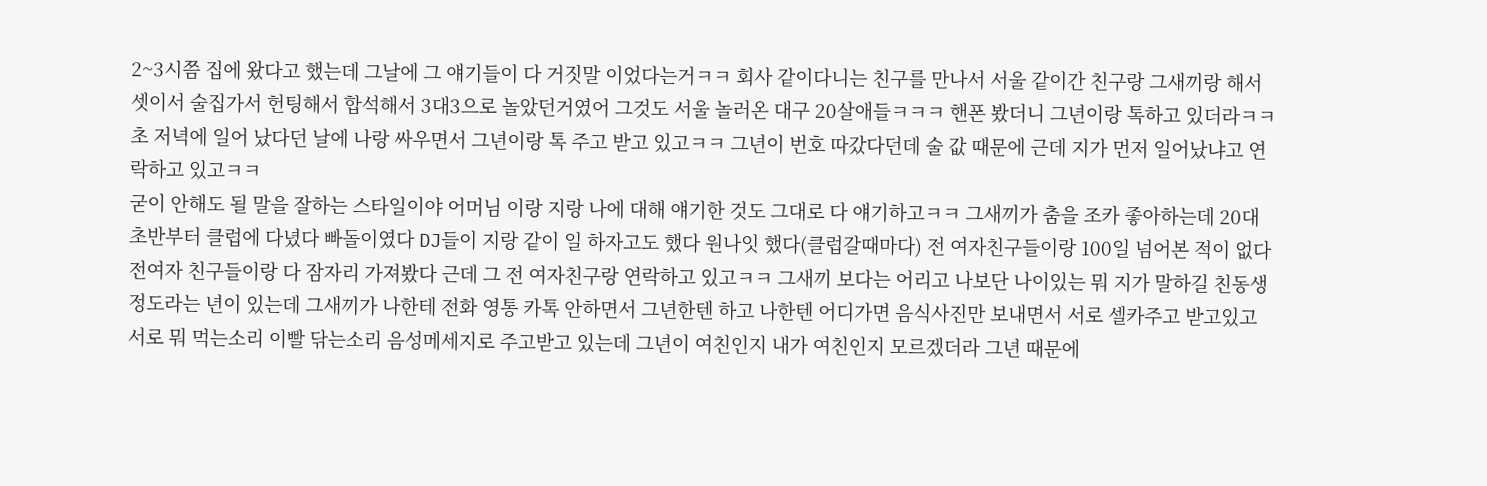2~3시쯤 집에 왔다고 했는데 그날에 그 얘기들이 다 거짓말 이었다는거ㅋㅋ 회사 같이다니는 친구를 만나서 서울 같이간 친구랑 그새끼랑 해서 셋이서 술집가서 헌팅해서 합석해서 3대3으로 놀았던거였어 그것도 서울 놀러온 대구 20살애들ㅋㅋㅋ 핸폰 봤더니 그년이랑 톡하고 있더라ㅋㅋ 초 저녁에 일어 났다던 날에 나랑 싸우면서 그년이랑 톡 주고 받고 있고ㅋㅋ 그년이 번호 따갔다던데 술 값 때문에 근데 지가 먼저 일어났냐고 연락하고 있고ㅋㅋ
굳이 안해도 될 말을 잘하는 스타일이야 어머님 이랑 지랑 나에 대해 얘기한 것도 그대로 다 얘기하고ㅋㅋ 그새끼가 춤을 조카 좋아하는데 20대 초반부터 클럽에 다녔다 빠돌이였다 DJ들이 지랑 같이 일 하자고도 했다 원나잇 했다(클럽갈때마다) 전 여자친구들이랑 100일 넘어본 적이 없다 전여자 친구들이랑 다 잠자리 가져봤다 근데 그 전 여자친구랑 연락하고 있고ㅋㅋ 그새끼 보다는 어리고 나보단 나이있는 뭐 지가 말하길 친동생 정도라는 년이 있는데 그새끼가 나한테 전화 영통 카톡 안하면서 그년한텐 하고 나한텐 어디가면 음식사진만 보내면서 서로 셀카주고 받고있고 서로 뭐 먹는소리 이빨 닦는소리 음성메세지로 주고받고 있는데 그년이 여친인지 내가 여친인지 모르겠더라 그년 때문에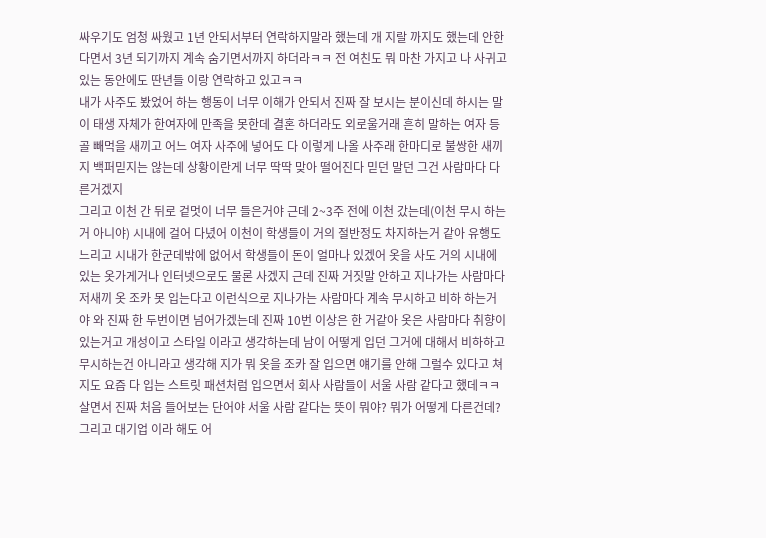싸우기도 엄청 싸웠고 1년 안되서부터 연락하지말라 했는데 개 지랄 까지도 했는데 안한다면서 3년 되기까지 계속 숨기면서까지 하더라ㅋㅋ 전 여친도 뭐 마찬 가지고 나 사귀고 있는 동안에도 딴년들 이랑 연락하고 있고ㅋㅋ
내가 사주도 봤었어 하는 행동이 너무 이해가 안되서 진짜 잘 보시는 분이신데 하시는 말이 태생 자체가 한여자에 만족을 못한데 결혼 하더라도 외로울거래 흔히 말하는 여자 등골 빼먹을 새끼고 어느 여자 사주에 넣어도 다 이렇게 나올 사주래 한마디로 불쌍한 새끼지 백퍼믿지는 않는데 상황이란게 너무 딱딱 맞아 떨어진다 믿던 말던 그건 사람마다 다른거겠지
그리고 이천 간 뒤로 겉멋이 너무 들은거야 근데 2~3주 전에 이천 갔는데(이천 무시 하는거 아니야) 시내에 걸어 다녔어 이천이 학생들이 거의 절반정도 차지하는거 같아 유행도 느리고 시내가 한군데밖에 없어서 학생들이 돈이 얼마나 있겠어 옷을 사도 거의 시내에 있는 옷가게거나 인터넷으로도 물론 사겠지 근데 진짜 거짓말 안하고 지나가는 사람마다 저새끼 옷 조카 못 입는다고 이런식으로 지나가는 사람마다 계속 무시하고 비하 하는거야 와 진짜 한 두번이면 넘어가겠는데 진짜 10번 이상은 한 거같아 옷은 사람마다 취향이 있는거고 개성이고 스타일 이라고 생각하는데 남이 어떻게 입던 그거에 대해서 비하하고 무시하는건 아니라고 생각해 지가 뭐 옷을 조카 잘 입으면 얘기를 안해 그럴수 있다고 쳐 지도 요즘 다 입는 스트릿 패션처럼 입으면서 회사 사람들이 서울 사람 같다고 했데ㅋㅋ 살면서 진짜 처음 들어보는 단어야 서울 사람 같다는 뜻이 뭐야? 뭐가 어떻게 다른건데? 그리고 대기업 이라 해도 어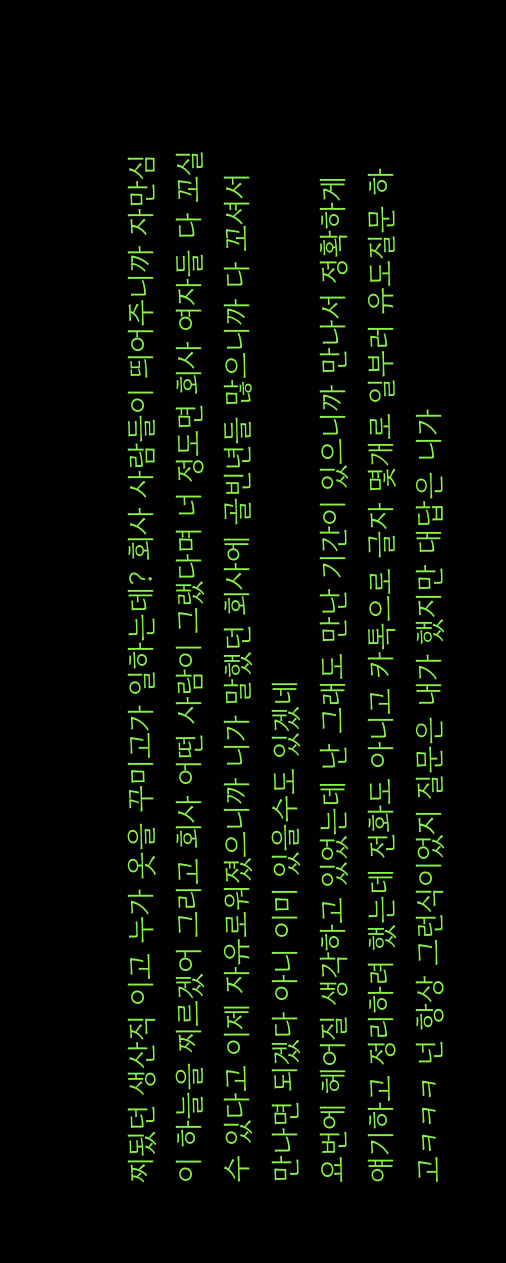찌됬던 생산직 이고 누가 옷을 꾸미고가 일하는데? 회사 사람들이 띄어주니까 자만심이 하늘을 찌르겠어 그리고 회사 어떤 사람이 그랬다며 너 정도면 회사 여자들 다 꼬실 수 있다고 이제 자유로워졌으니까 니가 말했던 회사에 골빈년들 많으니까 다 꼬셔서 만나면 되겠다 아니 이미 있을수도 있겠네
요번에 헤어질 생각하고 있었는데 난 그래도 만난 기간이 있으니까 만나서 정확하게 얘기하고 정리하려 했는데 전화도 아니고 카톡으로 글자 몇개로 일부러 유도질문 하고ㅋㅋㅋ 넌 항상 그런식이었지 질문은 내가 했지만 대답은 니가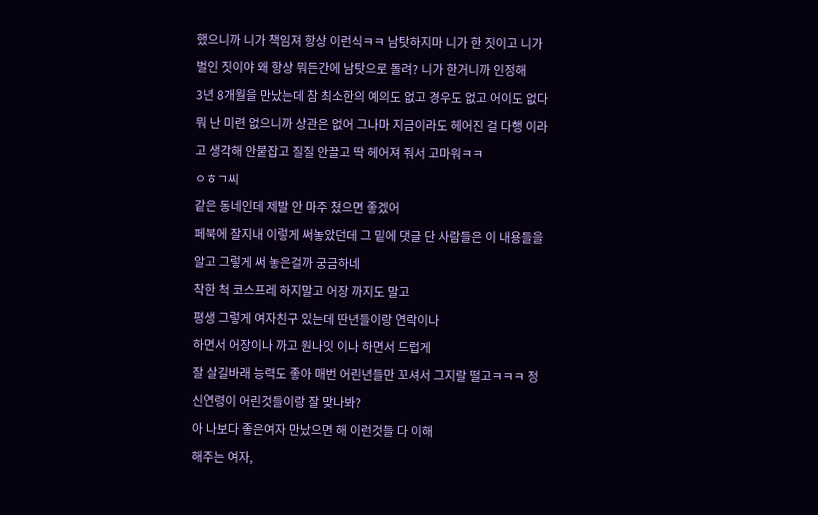했으니까 니가 책임져 항상 이런식ㅋㅋ 남탓하지마 니가 한 짓이고 니가 벌인 짓이야 왜 항상 뭐든간에 남탓으로 돌려? 니가 한거니까 인정해
3년 8개월을 만났는데 참 최소한의 예의도 없고 경우도 없고 어이도 없다 뭐 난 미련 없으니까 상관은 없어 그나마 지금이라도 헤어진 걸 다행 이라고 생각해 안붙잡고 질질 안끌고 딱 헤어져 줘서 고마워ㅋㅋ
ㅇㅎㄱ씨
같은 동네인데 제발 안 마주 쳤으면 좋겠어
페북에 잘지내 이렇게 써놓았던데 그 밑에 댓글 단 사람들은 이 내용들을 알고 그렇게 써 놓은걸까 궁금하네
착한 척 코스프레 하지말고 어장 까지도 말고
평생 그렇게 여자친구 있는데 딴년들이랑 연락이나
하면서 어장이나 까고 원나잇 이나 하면서 드럽게
잘 살길바래 능력도 좋아 매번 어린년들만 꼬셔서 그지랄 떨고ㅋㅋㅋ 정신연령이 어린것들이랑 잘 맞나봐?
아 나보다 좋은여자 만났으면 해 이런것들 다 이해
해주는 여자,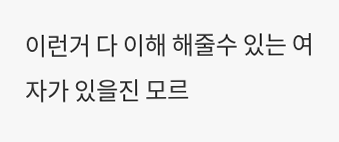이런거 다 이해 해줄수 있는 여자가 있을진 모르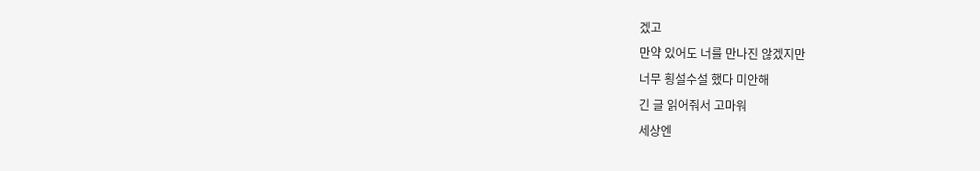겠고
만약 있어도 너를 만나진 않겠지만
너무 횡설수설 했다 미안해
긴 글 읽어줘서 고마워
세상엔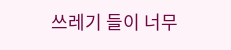쓰레기 들이 너무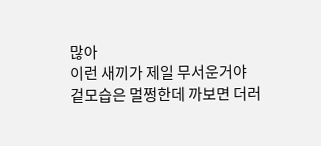많아
이런 새끼가 제일 무서운거야
겉모습은 멀쩡한데 까보면 더러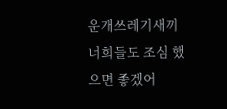운개쓰레기새끼
너희들도 조심 했으면 좋겠어